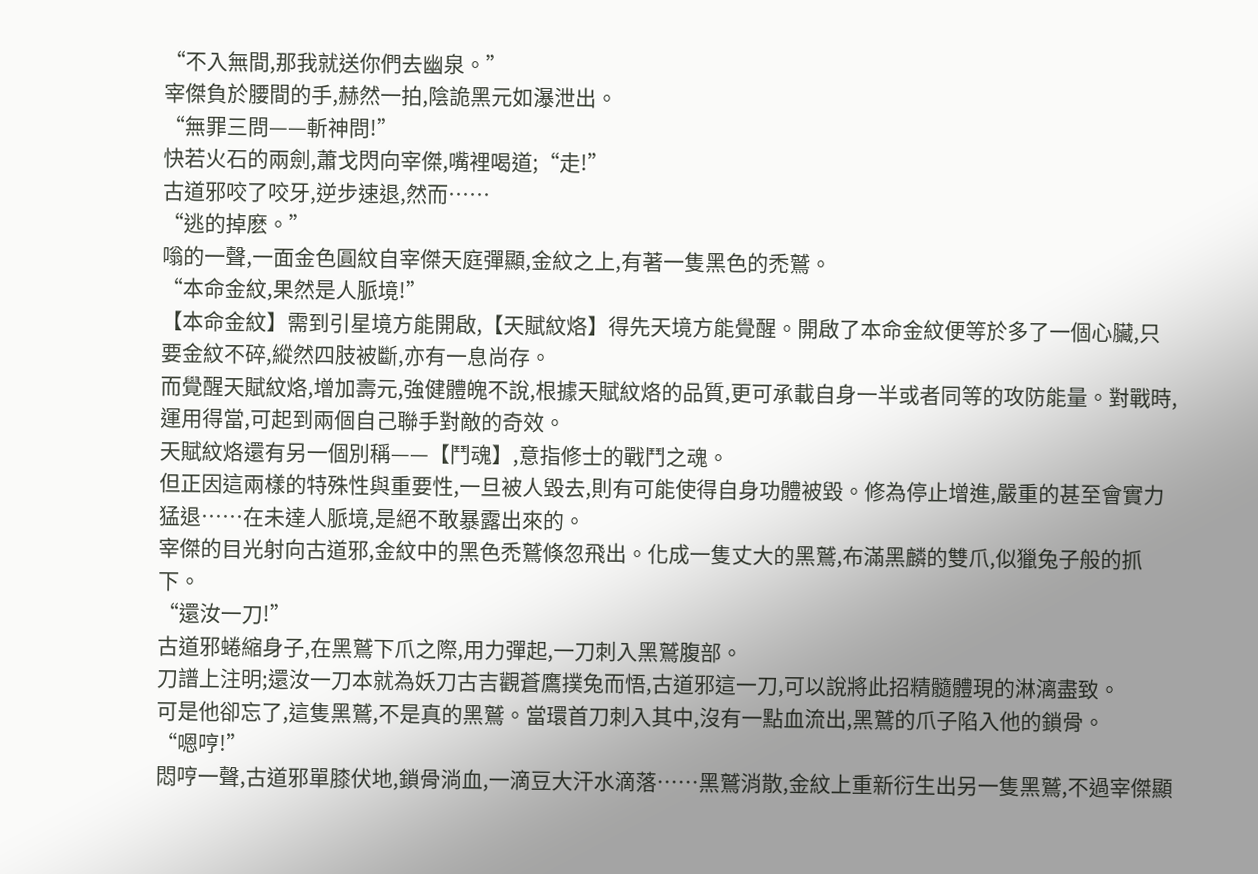“不入無間,那我就送你們去幽泉。”
宰傑負於腰間的手,赫然一拍,陰詭黑元如瀑泄出。
“無罪三問——斬神問!”
快若火石的兩劍,蕭戈閃向宰傑,嘴裡喝道;“走!”
古道邪咬了咬牙,逆步速退,然而……
“逃的掉麽。”
嗡的一聲,一面金色圓紋自宰傑天庭彈顯,金紋之上,有著一隻黑色的禿鷲。
“本命金紋,果然是人脈境!”
【本命金紋】需到引星境方能開啟,【天賦紋烙】得先天境方能覺醒。開啟了本命金紋便等於多了一個心臟,只要金紋不碎,縱然四肢被斷,亦有一息尚存。
而覺醒天賦紋烙,增加壽元,強健體魄不說,根據天賦紋烙的品質,更可承載自身一半或者同等的攻防能量。對戰時,運用得當,可起到兩個自己聯手對敵的奇效。
天賦紋烙還有另一個別稱——【鬥魂】,意指修士的戰鬥之魂。
但正因這兩樣的特殊性與重要性,一旦被人毀去,則有可能使得自身功體被毀。修為停止增進,嚴重的甚至會實力猛退……在未達人脈境,是絕不敢暴露出來的。
宰傑的目光射向古道邪,金紋中的黑色禿鷲倏忽飛出。化成一隻丈大的黑鷲,布滿黑麟的雙爪,似獵兔子般的抓下。
“還汝一刀!”
古道邪蜷縮身子,在黑鷲下爪之際,用力彈起,一刀刺入黑鷲腹部。
刀譜上注明;還汝一刀本就為妖刀古吉觀蒼鷹撲兔而悟,古道邪這一刀,可以說將此招精髓體現的淋漓盡致。
可是他卻忘了,這隻黑鷲,不是真的黑鷲。當環首刀刺入其中,沒有一點血流出,黑鷲的爪子陷入他的鎖骨。
“嗯哼!”
悶哼一聲,古道邪單膝伏地,鎖骨淌血,一滴豆大汗水滴落……黑鷲消散,金紋上重新衍生出另一隻黑鷲,不過宰傑顯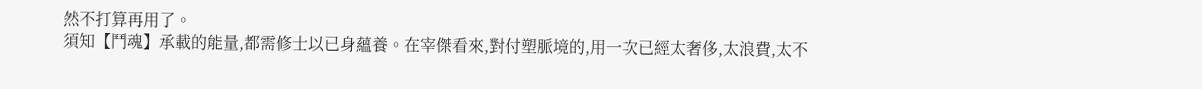然不打算再用了。
須知【鬥魂】承載的能量,都需修士以已身蘊養。在宰傑看來,對付塑脈境的,用一次已經太奢侈,太浪費,太不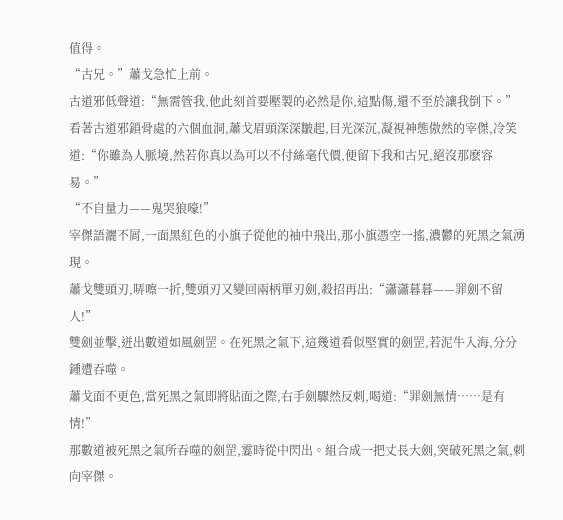值得。
“古兄。”蕭戈急忙上前。
古道邪低聲道:“無需管我,他此刻首要壓製的必然是你,這點傷,還不至於讓我倒下。”
看著古道邪鎖骨處的六個血洞,蕭戈眉頭深深皺起,目光深沉,凝視神態傲然的宰傑,冷笑道:“你雖為人脈境,然若你真以為可以不付絲毫代價,便留下我和古兄,絕沒那麽容易。”
“不自量力——鬼哭狼嚎!”
宰傑語灑不屑,一面黑紅色的小旗子從他的袖中飛出,那小旗憑空一搖,濃鬱的死黑之氣湧現。
蕭戈雙頭刃,哢嚓一折,雙頭刃又變回兩柄單刃劍,殺招再出:“瀟瀟暮暮——罪劍不留人!”
雙劍並擊,迸出數道如風劍罡。在死黑之氣下,這幾道看似堅實的劍罡,若泥牛入海,分分鍾遭吞噬。
蕭戈面不更色,當死黑之氣即將貼面之際,右手劍驟然反刺,喝道:“罪劍無情……是有情!”
那數道被死黑之氣所吞噬的劍罡,霎時從中閃出。組合成一把丈長大劍,突破死黑之氣,刺向宰傑。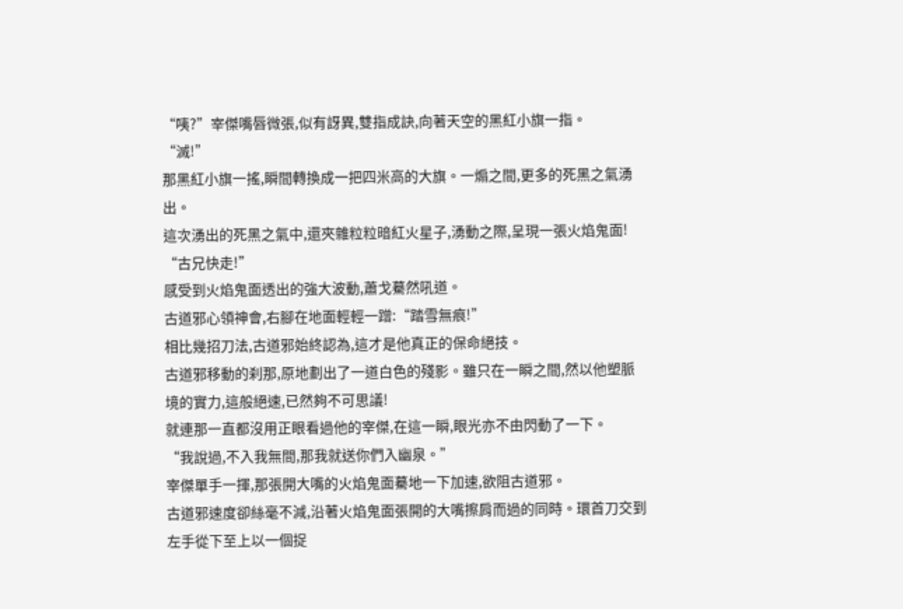“咦?”宰傑嘴唇微張,似有訝異,雙指成訣,向著天空的黑紅小旗一指。
“滅!”
那黑紅小旗一搖,瞬間轉換成一把四米高的大旗。一煽之間,更多的死黑之氣湧出。
這次湧出的死黑之氣中,還夾雜粒粒暗紅火星子,湧動之際,呈現一張火焰鬼面!
“古兄快走!”
感受到火焰鬼面透出的強大波動,蕭戈驀然吼道。
古道邪心領神會,右腳在地面輕輕一蹭:“踏雪無痕!”
相比幾招刀法,古道邪始終認為,這才是他真正的保命絕技。
古道邪移動的刹那,原地劃出了一道白色的殘影。雖只在一瞬之間,然以他塑脈境的實力,這般絕速,已然夠不可思議!
就連那一直都沒用正眼看過他的宰傑,在這一瞬,眼光亦不由閃動了一下。
“我說過,不入我無間,那我就送你們入幽泉。”
宰傑單手一揮,那張開大嘴的火焰鬼面驀地一下加速,欲阻古道邪。
古道邪速度卻絲毫不減,沿著火焰鬼面張開的大嘴擦肩而過的同時。環首刀交到左手從下至上以一個捉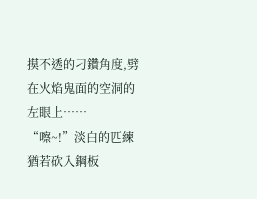摸不透的刁鑽角度,劈在火焰鬼面的空洞的左眼上……
“嚓~!”淡白的匹練猶若砍入鋼板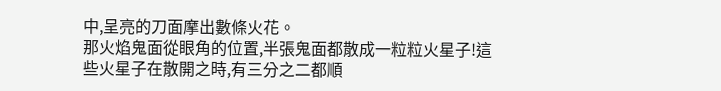中,呈亮的刀面摩出數條火花。
那火焰鬼面從眼角的位置,半張鬼面都散成一粒粒火星子!這些火星子在散開之時,有三分之二都順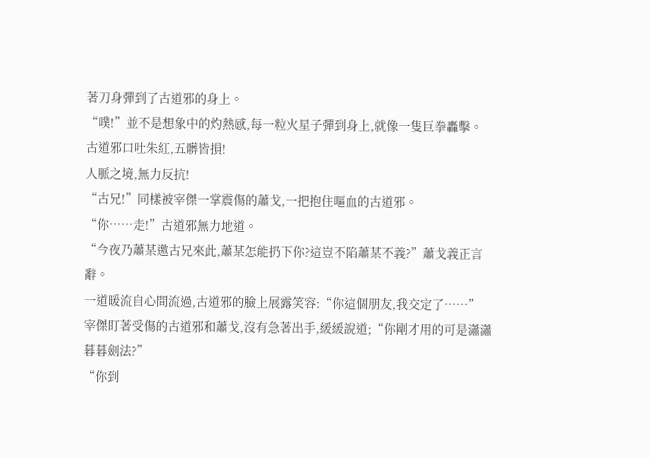著刀身彈到了古道邪的身上。
“噗!”並不是想象中的灼熱感,每一粒火星子彈到身上,就像一隻巨拳轟擊。
古道邪口吐朱紅,五髒皆損!
人脈之境,無力反抗!
“古兄!”同樣被宰傑一掌震傷的蕭戈,一把抱住嘔血的古道邪。
“你……走!”古道邪無力地道。
“今夜乃蕭某邀古兄來此,蕭某怎能扔下你?這豈不陷蕭某不義?”蕭戈義正言辭。
一道暖流自心間流過,古道邪的臉上展露笑容:“你這個朋友,我交定了……”
宰傑盯著受傷的古道邪和蕭戈,沒有急著出手,緩緩說道;“你剛才用的可是瀟瀟暮暮劍法?”
“你到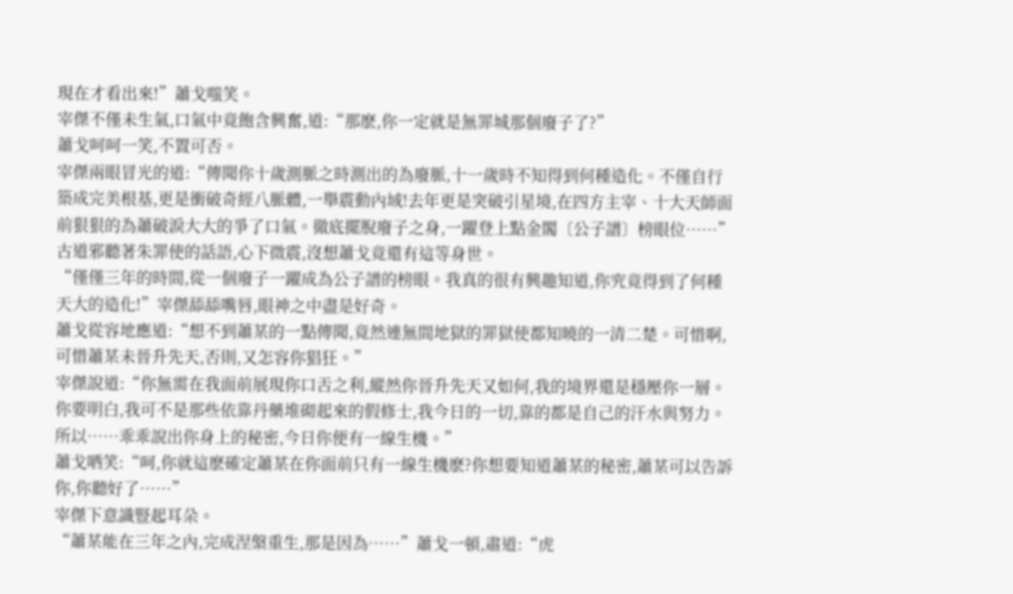現在才看出來!”蕭戈嗤笑。
宰傑不僅未生氣,口氣中竟飽含興奮,道:“那麽,你一定就是無罪城那個廢子了?”
蕭戈呵呵一笑,不置可否。
宰傑兩眼冒光的道:“傳聞你十歲測脈之時測出的為廢脈,十一歲時不知得到何種造化。不僅自行築成完美根基,更是衝破奇經八脈體,一舉震動內域!去年更是突破引星境,在四方主宰、十大天師面前狠狠的為蕭破淚大大的爭了口氣。徹底擺脫廢子之身,一躍登上點金閣〔公子譜〕榜眼位……”
古道邪聽著朱罪使的話語,心下微震,沒想蕭戈竟還有這等身世。
“僅僅三年的時間,從一個廢子一躍成為公子譜的榜眼。我真的很有興趣知道,你究竟得到了何種天大的造化!”宰傑舔舔嘴唇,眼神之中盡是好奇。
蕭戈從容地應道:“想不到蕭某的一點傳聞,竟然連無間地獄的罪獄使都知曉的一清二楚。可惜啊,可惜蕭某未晉升先天,否則,又怎容你猖狂。”
宰傑說道:“你無需在我面前展現你口舌之利,縱然你晉升先天又如何,我的境界還是穩壓你一層。你要明白,我可不是那些依靠丹藥堆砌起來的假修士,我今日的一切,靠的都是自己的汗水與努力。所以……乖乖說出你身上的秘密,今日你便有一線生機。”
蕭戈哂笑:“呵,你就這麽確定蕭某在你面前只有一線生機麽?你想要知道蕭某的秘密,蕭某可以告訴你,你聽好了……”
宰傑下意識豎起耳朵。
“蕭某能在三年之內,完成涅槃重生,那是因為……”蕭戈一頓,肅道:“虎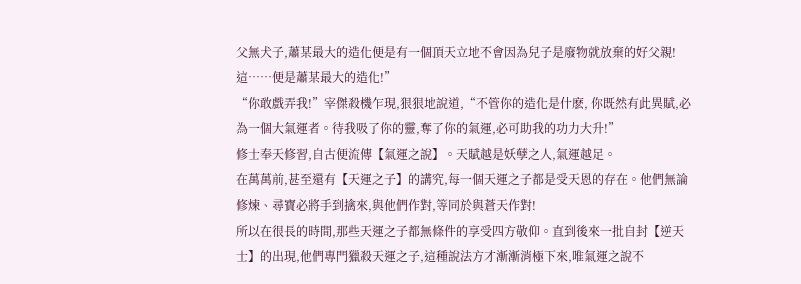父無犬子,蕭某最大的造化便是有一個頂天立地不會因為兒子是廢物就放棄的好父親!這……便是蕭某最大的造化!”
“你敢戲弄我!”宰傑殺機乍現,狠狠地說道,“不管你的造化是什麽, 你既然有此異賦,必為一個大氣運者。待我吸了你的靈,奪了你的氣運,必可助我的功力大升!”
修士奉天修習,自古便流傳【氣運之說】。天賦越是妖孽之人,氣運越足。
在萬萬前,甚至還有【天運之子】的講究,每一個天運之子都是受天恩的存在。他們無論修煉、尋寶必將手到擒來,與他們作對,等同於與蒼天作對!
所以在很長的時間,那些天運之子都無條件的享受四方敬仰。直到後來一批自封【逆天士】的出現,他們專門獵殺天運之子,這種說法方才漸漸消極下來,唯氣運之說不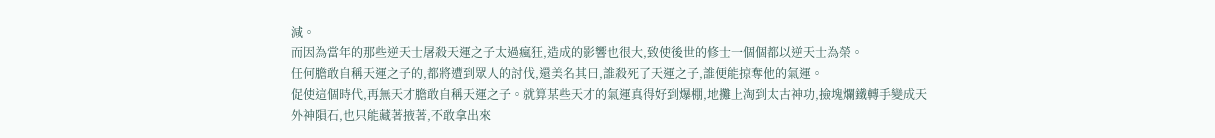減。
而因為當年的那些逆天士屠殺天運之子太過瘋狂,造成的影響也很大,致使後世的修士一個個都以逆天士為榮。
任何膽敢自稱天運之子的,都將遭到眾人的討伐,還美名其曰,誰殺死了天運之子,誰便能掠奪他的氣運。
促使這個時代,再無天才膽敢自稱天運之子。就算某些天才的氣運真得好到爆棚,地攤上淘到太古神功,撿塊爛鐵轉手變成天外神隕石,也只能藏著掖著,不敢拿出來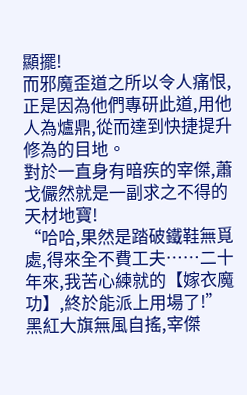顯擺!
而邪魔歪道之所以令人痛恨,正是因為他們專研此道,用他人為爐鼎,從而達到快捷提升修為的目地。
對於一直身有暗疾的宰傑,蕭戈儼然就是一副求之不得的天材地寶!
“哈哈,果然是踏破鐵鞋無覓處,得來全不費工夫……二十年來,我苦心練就的【嫁衣魔功】,終於能派上用場了!”
黑紅大旗無風自搖,宰傑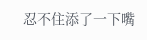忍不住添了一下嘴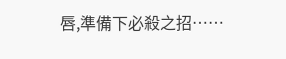唇,準備下必殺之招……